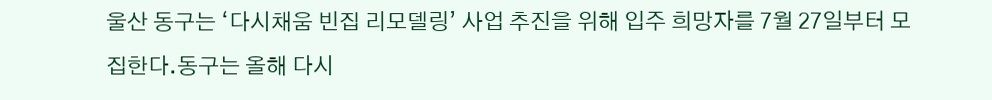울산 동구는 ‘다시채움 빈집 리모델링’ 사업 추진을 위해 입주 희망자를 7월 27일부터 모집한다.동구는 올해 다시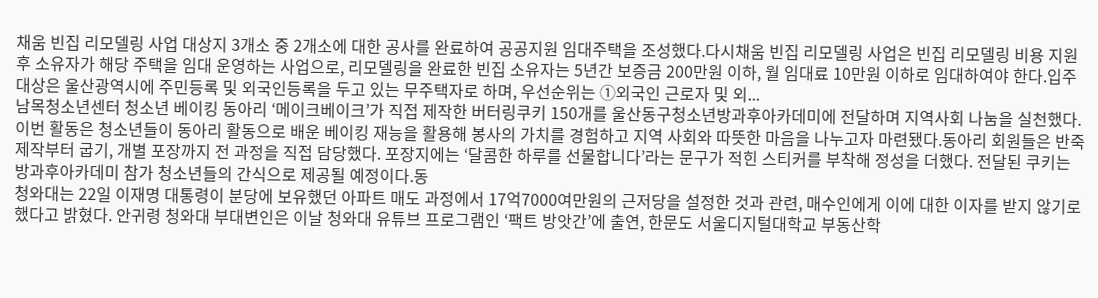채움 빈집 리모델링 사업 대상지 3개소 중 2개소에 대한 공사를 완료하여 공공지원 임대주택을 조성했다.다시채움 빈집 리모델링 사업은 빈집 리모델링 비용 지원 후 소유자가 해당 주택을 임대 운영하는 사업으로, 리모델링을 완료한 빈집 소유자는 5년간 보증금 200만원 이하, 월 임대료 10만원 이하로 임대하여야 한다.입주대상은 울산광역시에 주민등록 및 외국인등록을 두고 있는 무주택자로 하며, 우선순위는 ①외국인 근로자 및 외...
남목청소년센터 청소년 베이킹 동아리 ‘메이크베이크’가 직접 제작한 버터링쿠키 150개를 울산동구청소년방과후아카데미에 전달하며 지역사회 나눔을 실천했다.이번 활동은 청소년들이 동아리 활동으로 배운 베이킹 재능을 활용해 봉사의 가치를 경험하고 지역 사회와 따뜻한 마음을 나누고자 마련됐다.동아리 회원들은 반죽 제작부터 굽기, 개별 포장까지 전 과정을 직접 담당했다. 포장지에는 ‘달콤한 하루를 선물합니다’라는 문구가 적힌 스티커를 부착해 정성을 더했다. 전달된 쿠키는 방과후아카데미 참가 청소년들의 간식으로 제공될 예정이다.동
청와대는 22일 이재명 대통령이 분당에 보유했던 아파트 매도 과정에서 17억7000여만원의 근저당을 설정한 것과 관련, 매수인에게 이에 대한 이자를 받지 않기로 했다고 밝혔다. 안귀령 청와대 부대변인은 이날 청와대 유튜브 프로그램인 ‘팩트 방앗간’에 출연, 한문도 서울디지털대학교 부동산학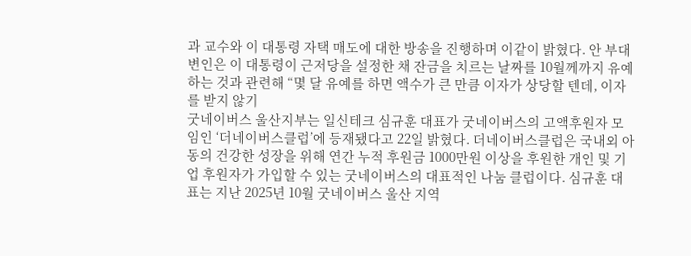과 교수와 이 대통령 자택 매도에 대한 방송을 진행하며 이같이 밝혔다. 안 부대변인은 이 대통령이 근저당을 설정한 채 잔금을 치르는 날짜를 10월께까지 유예하는 것과 관련해 “몇 달 유예를 하면 액수가 큰 만큼 이자가 상당할 텐데, 이자를 받지 않기
굿네이버스 울산지부는 일신테크 심규훈 대표가 굿네이버스의 고액후원자 모임인 ‘더네이버스클럽’에 등재됐다고 22일 밝혔다. 더네이버스클럽은 국내외 아동의 건강한 성장을 위해 연간 누적 후원금 1000만원 이상을 후원한 개인 및 기업 후원자가 가입할 수 있는 굿네이버스의 대표적인 나눔 클럽이다. 심규훈 대표는 지난 2025년 10월 굿네이버스 울산 지역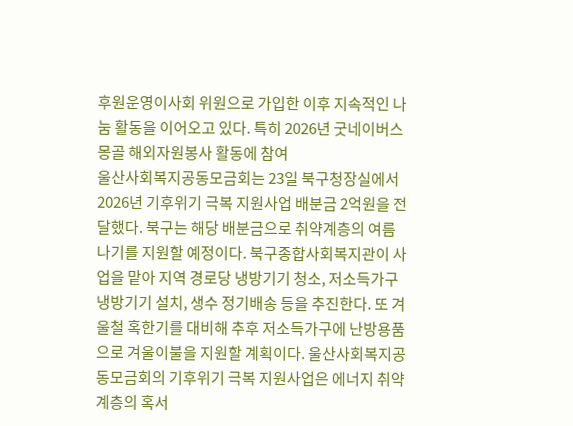후원운영이사회 위원으로 가입한 이후 지속적인 나눔 활동을 이어오고 있다. 특히 2026년 굿네이버스 몽골 해외자원봉사 활동에 참여
울산사회복지공동모금회는 23일 북구청장실에서 2026년 기후위기 극복 지원사업 배분금 2억원을 전달했다. 북구는 해당 배분금으로 취약계층의 여름나기를 지원할 예정이다. 북구종합사회복지관이 사업을 맡아 지역 경로당 냉방기기 청소, 저소득가구 냉방기기 설치, 생수 정기배송 등을 추진한다. 또 겨울철 혹한기를 대비해 추후 저소득가구에 난방용품으로 겨울이불을 지원할 계획이다. 울산사회복지공동모금회의 기후위기 극복 지원사업은 에너지 취약계층의 혹서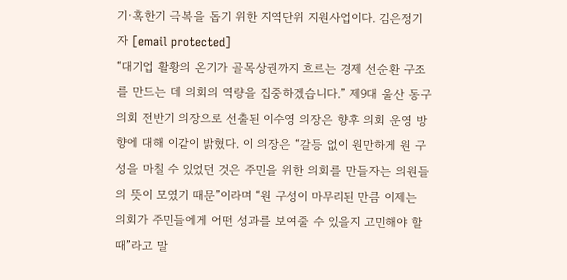기·혹한기 극복을 돕기 위한 지역단위 지원사업이다. 김은정기자 [email protected]
“대기업 활황의 온기가 골목상권까지 흐르는 경제 선순환 구조를 만드는 데 의회의 역량을 집중하겠습니다.” 제9대 울산 동구의회 전반기 의장으로 선출된 이수영 의장은 향후 의회 운영 방향에 대해 이같이 밝혔다. 이 의장은 “갈등 없이 원만하게 원 구성을 마칠 수 있었던 것은 주민을 위한 의회를 만들자는 의원들의 뜻이 모였기 때문”이라며 “원 구성이 마무리된 만큼 이제는 의회가 주민들에게 어떤 성과를 보여줄 수 있을지 고민해야 할 때”라고 말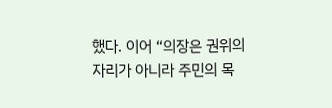했다. 이어 “의장은 권위의 자리가 아니라 주민의 목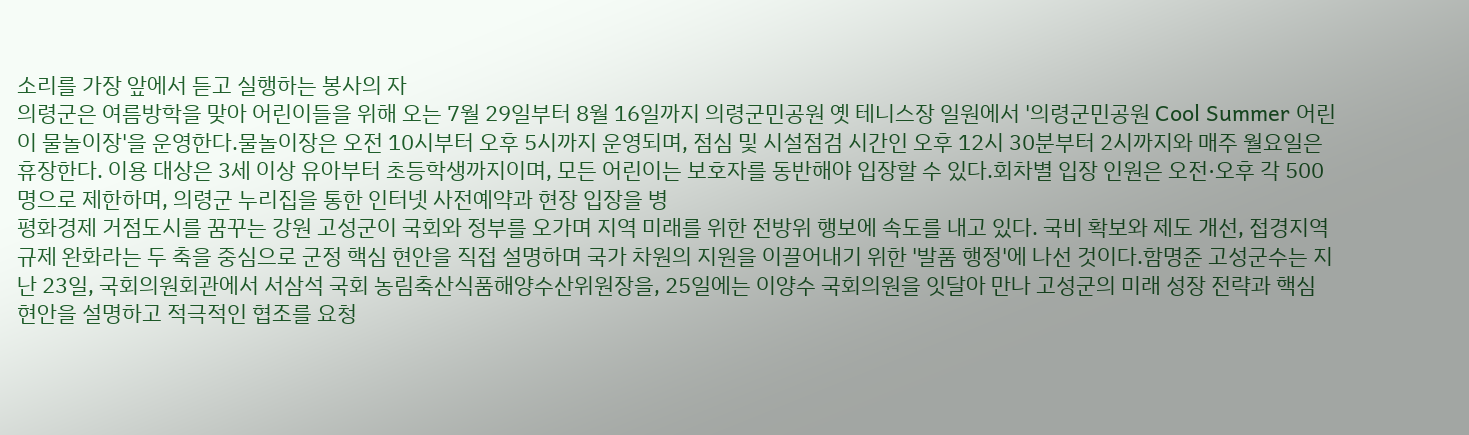소리를 가장 앞에서 듣고 실행하는 봉사의 자
의령군은 여름방학을 맞아 어린이들을 위해 오는 7월 29일부터 8월 16일까지 의령군민공원 옛 테니스장 일원에서 '의령군민공원 Cool Summer 어린이 물놀이장'을 운영한다.물놀이장은 오전 10시부터 오후 5시까지 운영되며, 점심 및 시설점검 시간인 오후 12시 30분부터 2시까지와 매주 월요일은 휴장한다. 이용 대상은 3세 이상 유아부터 초등학생까지이며, 모든 어린이는 보호자를 동반해야 입장할 수 있다.회차별 입장 인원은 오전·오후 각 500명으로 제한하며, 의령군 누리집을 통한 인터넷 사전예약과 현장 입장을 병
평화경제 거점도시를 꿈꾸는 강원 고성군이 국회와 정부를 오가며 지역 미래를 위한 전방위 행보에 속도를 내고 있다. 국비 확보와 제도 개선, 접경지역 규제 완화라는 두 축을 중심으로 군정 핵심 현안을 직접 설명하며 국가 차원의 지원을 이끌어내기 위한 '발품 행정'에 나선 것이다.함명준 고성군수는 지난 23일, 국회의원회관에서 서삼석 국회 농림축산식품해양수산위원장을, 25일에는 이양수 국회의원을 잇달아 만나 고성군의 미래 성장 전략과 핵심 현안을 설명하고 적극적인 협조를 요청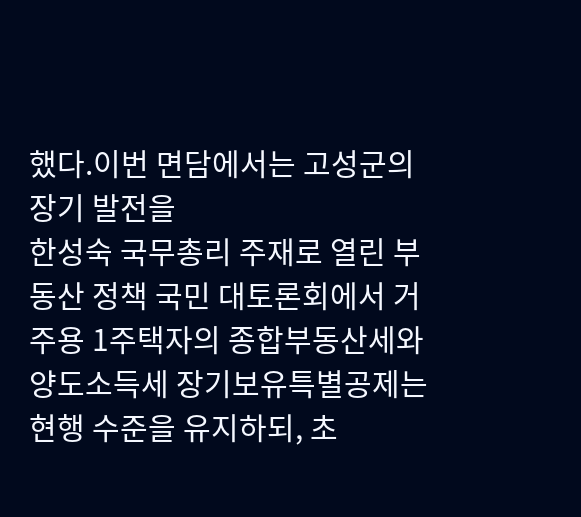했다.이번 면담에서는 고성군의 장기 발전을
한성숙 국무총리 주재로 열린 부동산 정책 국민 대토론회에서 거주용 1주택자의 종합부동산세와 양도소득세 장기보유특별공제는 현행 수준을 유지하되, 초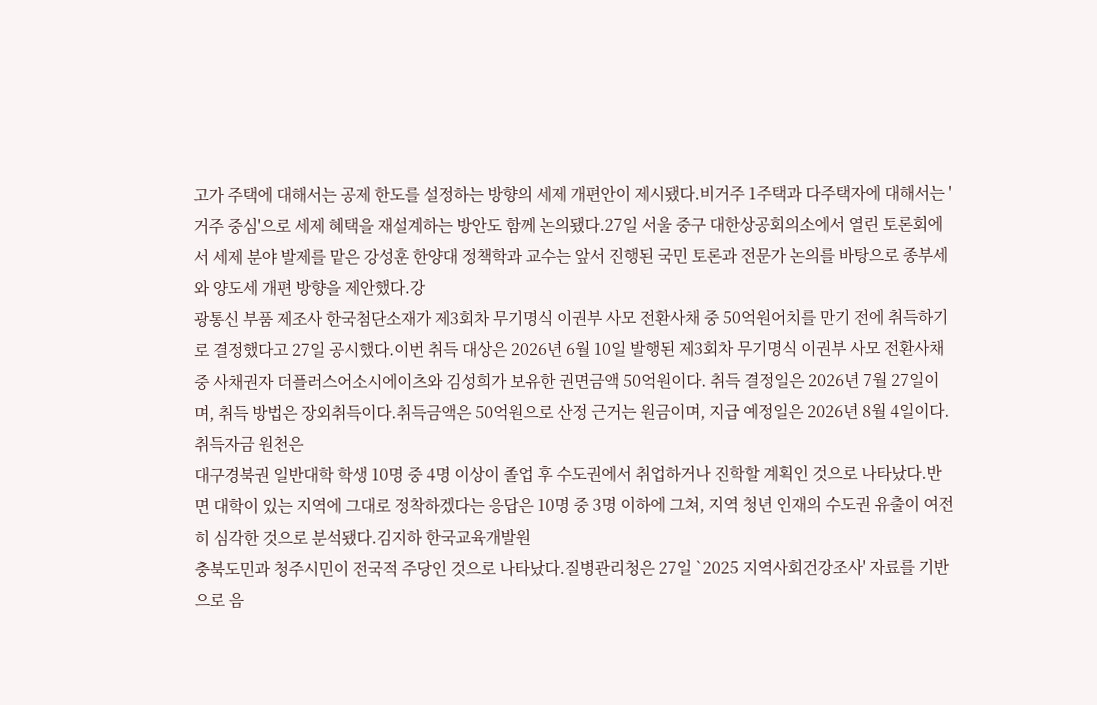고가 주택에 대해서는 공제 한도를 설정하는 방향의 세제 개편안이 제시됐다.비거주 1주택과 다주택자에 대해서는 '거주 중심'으로 세제 혜택을 재설계하는 방안도 함께 논의됐다.27일 서울 중구 대한상공회의소에서 열린 토론회에서 세제 분야 발제를 맡은 강성훈 한양대 정책학과 교수는 앞서 진행된 국민 토론과 전문가 논의를 바탕으로 종부세와 양도세 개편 방향을 제안했다.강
광통신 부품 제조사 한국첨단소재가 제3회차 무기명식 이권부 사모 전환사채 중 50억원어치를 만기 전에 취득하기로 결정했다고 27일 공시했다.이번 취득 대상은 2026년 6월 10일 발행된 제3회차 무기명식 이권부 사모 전환사채 중 사채권자 더플러스어소시에이츠와 김성희가 보유한 권면금액 50억원이다. 취득 결정일은 2026년 7월 27일이며, 취득 방법은 장외취득이다.취득금액은 50억원으로 산정 근거는 원금이며, 지급 예정일은 2026년 8월 4일이다. 취득자금 원천은
대구경북권 일반대학 학생 10명 중 4명 이상이 졸업 후 수도권에서 취업하거나 진학할 계획인 것으로 나타났다.반면 대학이 있는 지역에 그대로 정착하겠다는 응답은 10명 중 3명 이하에 그쳐, 지역 청년 인재의 수도권 유출이 여전히 심각한 것으로 분석됐다.김지하 한국교육개발원
충북도민과 청주시민이 전국적 주당인 것으로 나타났다.질병관리청은 27일 `2025 지역사회건강조사' 자료를 기반으로 음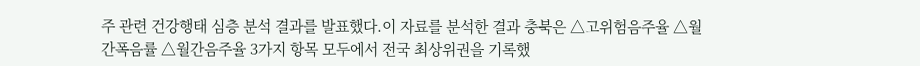주 관련 건강행태 심층 분석 결과를 발표했다.이 자료를 분석한 결과 충북은 △고위험음주율 △월간폭음률 △월간음주율 3가지 항목 모두에서 전국 최상위권을 기록했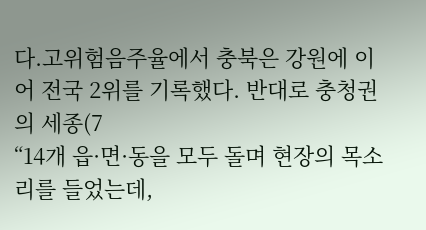다.고위험음주율에서 충북은 강원에 이어 전국 2위를 기록했다. 반대로 충청권의 세종(7
“14개 읍·면·동을 모두 돌며 현장의 목소리를 들었는데,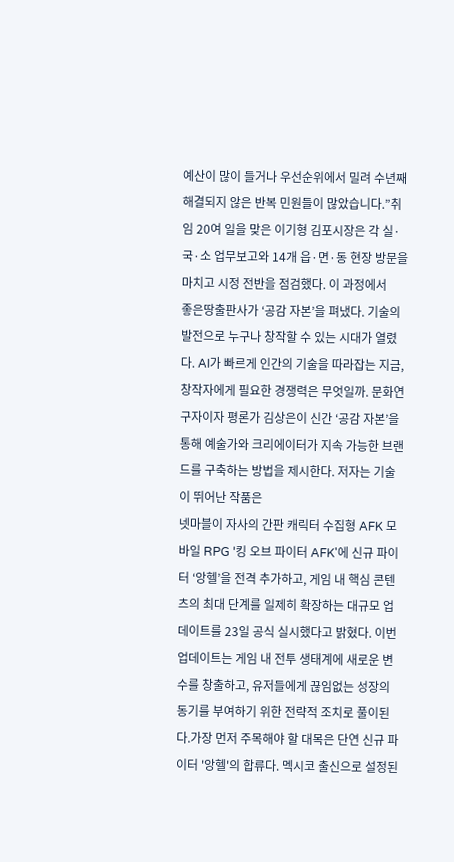예산이 많이 들거나 우선순위에서 밀려 수년째 해결되지 않은 반복 민원들이 많았습니다.”취임 20여 일을 맞은 이기형 김포시장은 각 실·국·소 업무보고와 14개 읍·면·동 현장 방문을 마치고 시정 전반을 점검했다. 이 과정에서
좋은땅출판사가 ‘공감 자본’을 펴냈다. 기술의 발전으로 누구나 창작할 수 있는 시대가 열렸다. AI가 빠르게 인간의 기술을 따라잡는 지금, 창작자에게 필요한 경쟁력은 무엇일까. 문화연구자이자 평론가 김상은이 신간 ‘공감 자본’을 통해 예술가와 크리에이터가 지속 가능한 브랜드를 구축하는 방법을 제시한다. 저자는 기술이 뛰어난 작품은
넷마블이 자사의 간판 캐릭터 수집형 AFK 모바일 RPG '킹 오브 파이터 AFK'에 신규 파이터 ‘앙헬’을 전격 추가하고, 게임 내 핵심 콘텐츠의 최대 단계를 일제히 확장하는 대규모 업데이트를 23일 공식 실시했다고 밝혔다. 이번 업데이트는 게임 내 전투 생태계에 새로운 변수를 창출하고, 유저들에게 끊임없는 성장의 동기를 부여하기 위한 전략적 조치로 풀이된다.가장 먼저 주목해야 할 대목은 단연 신규 파이터 '앙헬'의 합류다. 멕시코 출신으로 설정된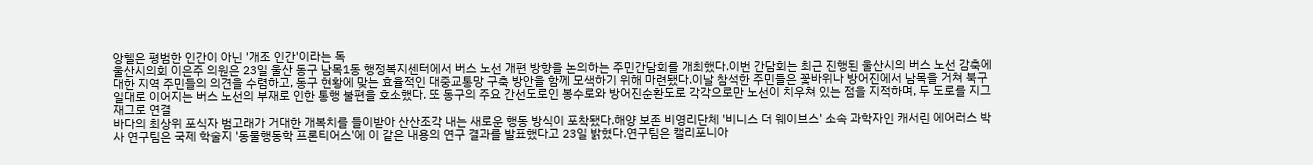앙헬은 평범한 인간이 아닌 '개조 인간'이라는 독
울산시의회 이은주 의원은 23일 울산 동구 남목1동 행정복지센터에서 버스 노선 개편 방향을 논의하는 주민간담회를 개최했다.이번 간담회는 최근 진행된 울산시의 버스 노선 감축에 대한 지역 주민들의 의견을 수렴하고, 동구 현황에 맞는 효율적인 대중교통망 구축 방안을 함께 모색하기 위해 마련됐다.이날 참석한 주민들은 꽃바위나 방어진에서 남목을 거쳐 북구 일대로 이어지는 버스 노선의 부재로 인한 통행 불편을 호소했다. 또 동구의 주요 간선도로인 봉수로와 방어진순환도로 각각으로만 노선이 치우쳐 있는 점을 지적하며, 두 도로를 지그재그로 연결
바다의 최상위 포식자 범고래가 거대한 개복치를 들이받아 산산조각 내는 새로운 행동 방식이 포착됐다.해양 보존 비영리단체 '비니스 더 웨이브스' 소속 과학자인 캐서린 에어러스 박사 연구팀은 국제 학술지 '동물행동학 프론티어스'에 이 같은 내용의 연구 결과를 발표했다고 23일 밝혔다.연구팀은 캘리포니아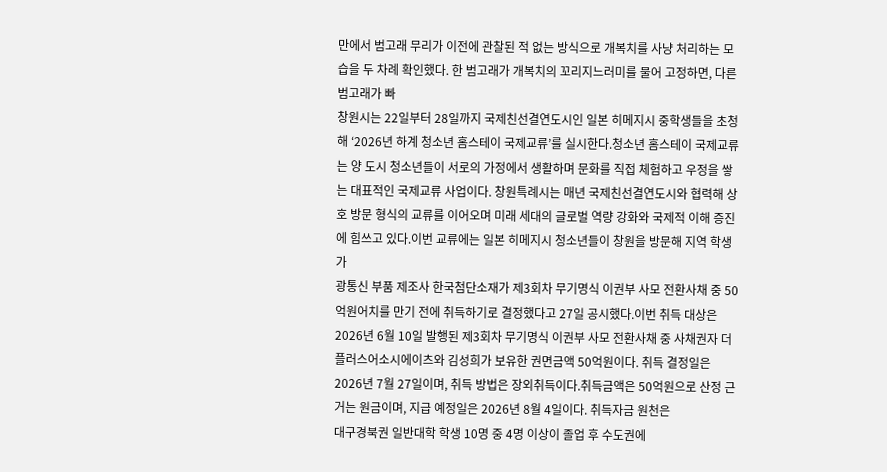만에서 범고래 무리가 이전에 관찰된 적 없는 방식으로 개복치를 사냥 처리하는 모습을 두 차례 확인했다. 한 범고래가 개복치의 꼬리지느러미를 물어 고정하면, 다른 범고래가 빠
창원시는 22일부터 28일까지 국제친선결연도시인 일본 히메지시 중학생들을 초청해 ‘2026년 하계 청소년 홈스테이 국제교류’를 실시한다.청소년 홈스테이 국제교류는 양 도시 청소년들이 서로의 가정에서 생활하며 문화를 직접 체험하고 우정을 쌓는 대표적인 국제교류 사업이다. 창원특례시는 매년 국제친선결연도시와 협력해 상호 방문 형식의 교류를 이어오며 미래 세대의 글로벌 역량 강화와 국제적 이해 증진에 힘쓰고 있다.이번 교류에는 일본 히메지시 청소년들이 창원을 방문해 지역 학생 가
광통신 부품 제조사 한국첨단소재가 제3회차 무기명식 이권부 사모 전환사채 중 50억원어치를 만기 전에 취득하기로 결정했다고 27일 공시했다.이번 취득 대상은 2026년 6월 10일 발행된 제3회차 무기명식 이권부 사모 전환사채 중 사채권자 더플러스어소시에이츠와 김성희가 보유한 권면금액 50억원이다. 취득 결정일은 2026년 7월 27일이며, 취득 방법은 장외취득이다.취득금액은 50억원으로 산정 근거는 원금이며, 지급 예정일은 2026년 8월 4일이다. 취득자금 원천은
대구경북권 일반대학 학생 10명 중 4명 이상이 졸업 후 수도권에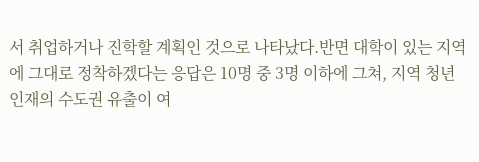서 취업하거나 진학할 계획인 것으로 나타났다.반면 대학이 있는 지역에 그대로 정착하겠다는 응답은 10명 중 3명 이하에 그쳐, 지역 청년 인재의 수도권 유출이 여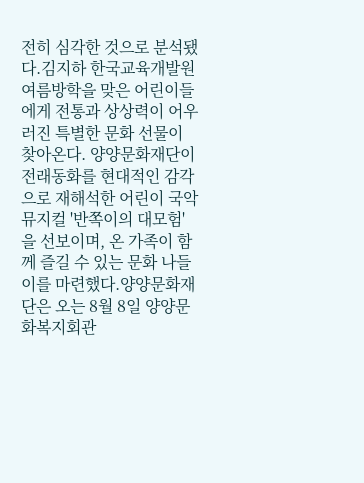전히 심각한 것으로 분석됐다.김지하 한국교육개발원
여름방학을 맞은 어린이들에게 전통과 상상력이 어우러진 특별한 문화 선물이 찾아온다. 양양문화재단이 전래동화를 현대적인 감각으로 재해석한 어린이 국악뮤지컬 '반쪽이의 대모험'을 선보이며, 온 가족이 함께 즐길 수 있는 문화 나들이를 마련했다.양양문화재단은 오는 8월 8일 양양문화복지회관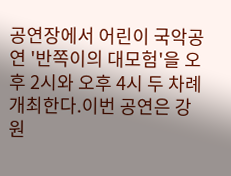공연장에서 어린이 국악공연 '반쪽이의 대모험'을 오후 2시와 오후 4시 두 차례 개최한다.이번 공연은 강원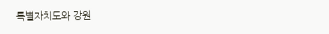특별자치도와 강원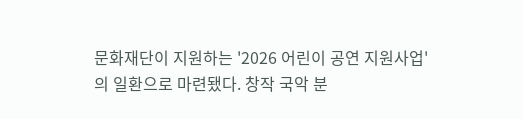문화재단이 지원하는 '2026 어린이 공연 지원사업'의 일환으로 마련됐다. 창작 국악 분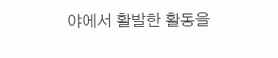야에서 활발한 활동을